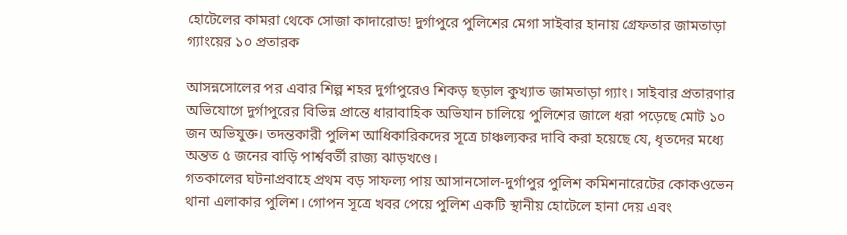হোটেলের কামরা থেকে সোজা কাদারোড! দুর্গাপুরে পুলিশের মেগা সাইবার হানায় গ্রেফতার জামতাড়া গ্যাংয়ের ১০ প্রতারক

আসন্নসোলের পর এবার শিল্প শহর দুর্গাপুরেও শিকড় ছড়াল কুখ্যাত জামতাড়া গ্যাং। সাইবার প্রতারণার অভিযোগে দুর্গাপুরের বিভিন্ন প্রান্তে ধারাবাহিক অভিযান চালিয়ে পুলিশের জালে ধরা পড়েছে মোট ১০ জন অভিযুক্ত। তদন্তকারী পুলিশ আধিকারিকদের সূত্রে চাঞ্চল্যকর দাবি করা হয়েছে যে, ধৃতদের মধ্যে অন্তত ৫ জনের বাড়ি পার্শ্ববর্তী রাজ্য ঝাড়খণ্ডে।
গতকালের ঘটনাপ্রবাহে প্রথম বড় সাফল্য পায় আসানসোল-দুর্গাপুর পুলিশ কমিশনারেটের কোকওভেন থানা এলাকার পুলিশ। গোপন সূত্রে খবর পেয়ে পুলিশ একটি স্থানীয় হোটেলে হানা দেয় এবং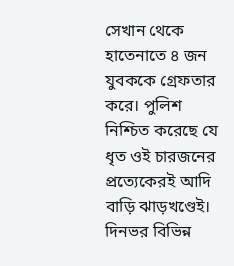সেখান থেকে হাতেনাতে ৪ জন যুবককে গ্রেফতার করে। পুলিশ নিশ্চিত করেছে যে ধৃত ওই চারজনের প্রত্যেকেরই আদি বাড়ি ঝাড়খণ্ডেই। দিনভর বিভিন্ন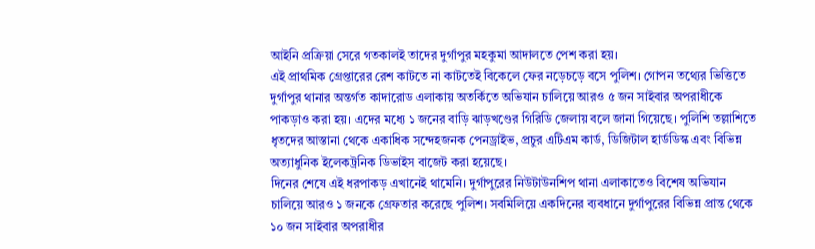আইনি প্রক্রিয়া সেরে গতকালই তাদের দুর্গাপুর মহকুমা আদালতে পেশ করা হয়।
এই প্রাথমিক গ্রেপ্তারের রেশ কাটতে না কাটতেই বিকেলে ফের নড়েচড়ে বসে পুলিশ। গোপন তথ্যের ভিত্তিতে দুর্গাপুর থানার অন্তর্গত কাদারোড এলাকায় অতর্কিতে অভিযান চালিয়ে আরও ৫ জন সাইবার অপরাধীকে পাকড়াও করা হয়। এদের মধ্যে ১ জনের বাড়ি ঝাড়খণ্ডের গিরিডি জেলায় বলে জানা গিয়েছে। পুলিশি তল্লাশিতে ধৃতদের আস্তানা থেকে একাধিক সন্দেহজনক পেনড্রাইভ, প্রচুর এটিএম কার্ড, ডিজিটাল হার্ডডিস্ক এবং বিভিন্ন অত্যাধুনিক ইলেকট্রনিক ডিভাইস বাজেট করা হয়েছে।
দিনের শেষে এই ধরপাকড় এখানেই থামেনি। দুর্গাপুরের নিউটাউনশিপ থানা এলাকাতেও বিশেষ অভিযান চালিয়ে আরও ১ জনকে গ্রেফতার করেছে পুলিশ। সবমিলিয়ে একদিনের ব্যবধানে দুর্গাপুরের বিভিন্ন প্রান্ত থেকে ১০ জন সাইবার অপরাধীর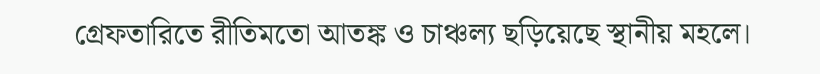গ্রেফতারিতে রীতিমতো আতঙ্ক ও চাঞ্চল্য ছড়িয়েছে স্থানীয় মহলে।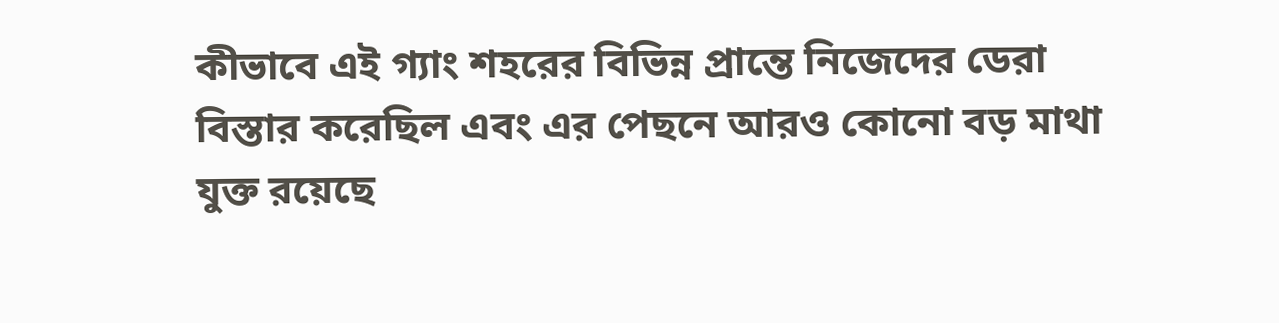কীভাবে এই গ্যাং শহরের বিভিন্ন প্রান্তে নিজেদের ডেরা বিস্তার করেছিল এবং এর পেছনে আরও কোনো বড় মাথা যুক্ত রয়েছে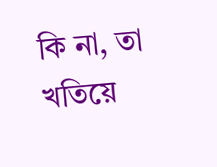কি না, তা খতিয়ে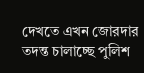দেখতে এখন জোরদার তদন্ত চালাচ্ছে পুলিশ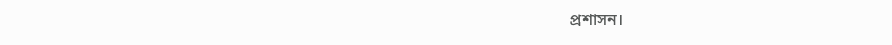প্রশাসন।